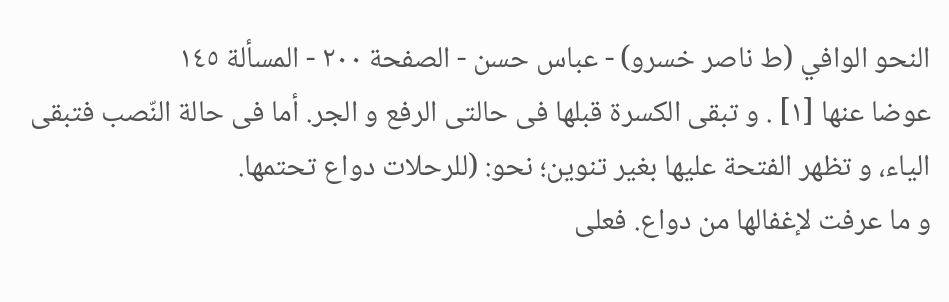النحو الوافي (ط ناصر خسرو) - عباس حسن - الصفحة ٢٠٠ - المسألة ١٤٥
عوضا عنها [١] . و تبقى الكسرة قبلها فى حالتى الرفع و الجر. أما فى حالة النّصب فتبقى الياء، و تظهر الفتحة عليها بغير تنوين؛ نحو: (للرحلات دواع تحتمها.
و ما عرفت لإغفالها من دواع. فعلى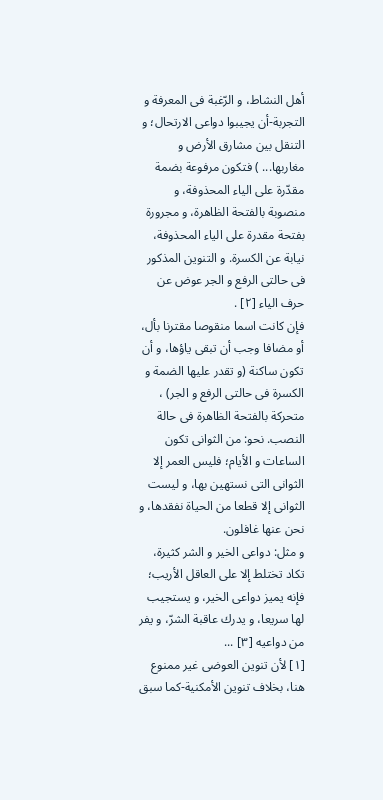أهل النشاط، و الرّغبة فى المعرفة و التجربة-أن يجيبوا دواعى الارتحال؛ و التنقل بين مشارق الأرض و مغاربها... ) فتكون مرفوعة بضمة مقدّرة على الياء المحذوفة، و منصوبة بالفتحة الظاهرة، و مجرورة بفتحة مقدرة على الياء المحذوفة، نيابة عن الكسرة. و التنوين المذكور فى حالتى الرفع و الجر عوض عن حرف الياء [٢] .
فإن كانت اسما منقوصا مقترنا بأل، أو مضافا وجب أن تبقى ياؤها، و أن تكون ساكنة (و تقدر عليها الضمة و الكسرة فى حالتى الرفع و الجر) ، متحركة بالفتحة الظاهرة فى حالة النصب. نحو: من الثوانى تكون الساعات و الأيام؛ فليس العمر إلا الثوانى التى نستهين بها، و ليست الثوانى إلا قطعا من الحياة نفقدها، و نحن عنها غافلون.
و مثل: دواعى الخير و الشر كثيرة، تكاد تختلط إلا على العاقل الأريب؛ فإنه يميز دواعى الخير، و يستجيب لها سريعا، و يدرك عاقبة الشرّ، و يفر من دواعيه [٣] ...
[١] لأن تنوين العوضى غير ممنوع هنا، بخلاف تنوين الأمكنية-كما سبق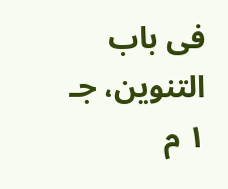فى باب التنوين، جـ ١ م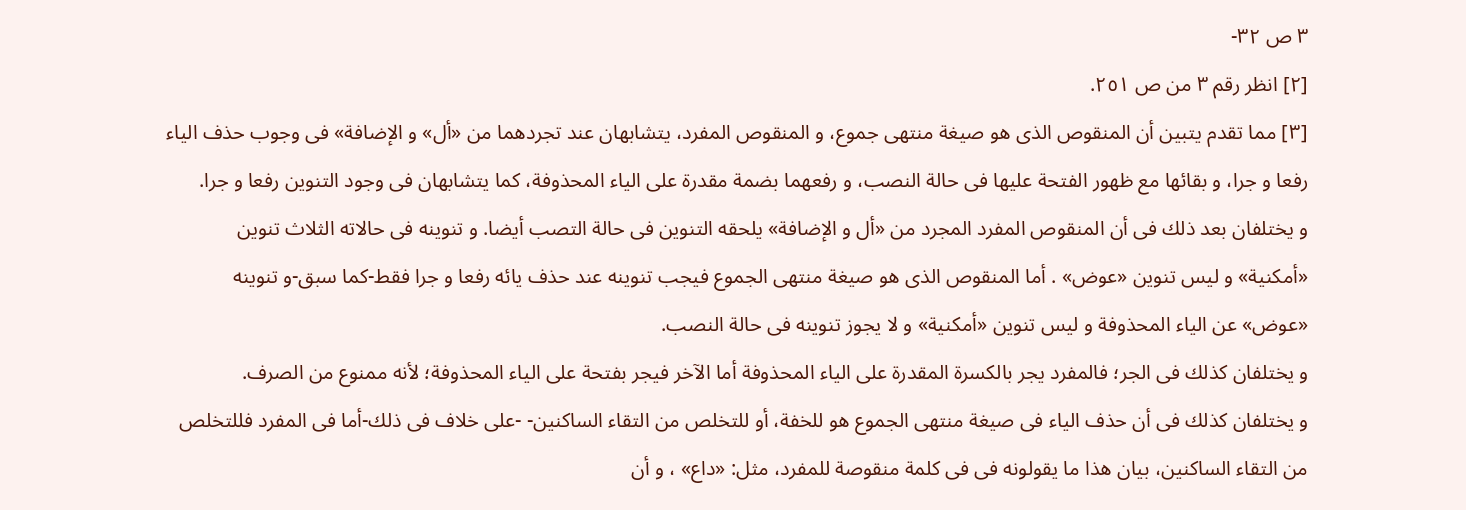٣ ص ٣٢-
[٢] انظر رقم ٣ من ص ٢٥١.
[٣] مما تقدم يتبين أن المنقوص الذى هو صيغة منتهى جموع، و المنقوص المفرد، يتشابهان عند تجردهما من «أل» و الإضافة» فى وجوب حذف الياء رفعا و جرا، و بقائها مع ظهور الفتحة عليها فى حالة النصب، و رفعهما بضمة مقدرة على الياء المحذوفة، كما يتشابهان فى وجود التنوين رفعا و جرا.
و يختلفان بعد ذلك فى أن المنقوص المفرد المجرد من «أل و الإضافة» يلحقه التنوين فى حالة التصب أيضا. و تنوينه فى حالاته الثلاث تنوين «أمكنية» و ليس تنوين «عوض» . أما المنقوص الذى هو صيغة منتهى الجموع فيجب تنوينه عند حذف يائه رفعا و جرا فقط-كما سبق-و تنوينه «عوض» عن الياء المحذوفة و ليس تنوين «أمكنية» و لا يجوز تنوينه فى حالة النصب.
و يختلفان كذلك فى الجر؛ فالمفرد يجر بالكسرة المقدرة على الياء المحذوفة أما الآخر فيجر بفتحة على الياء المحذوفة؛ لأنه ممنوع من الصرف.
و يختلفان كذلك فى أن حذف الياء فى صيغة منتهى الجموع هو للخفة، أو للتخلص من التقاء الساكنين- -على خلاف فى ذلك-أما فى المفرد فللتخلص من التقاء الساكنين، بيان هذا ما يقولونه فى فى كلمة منقوصة للمفرد، مثل: «داع» ، و أن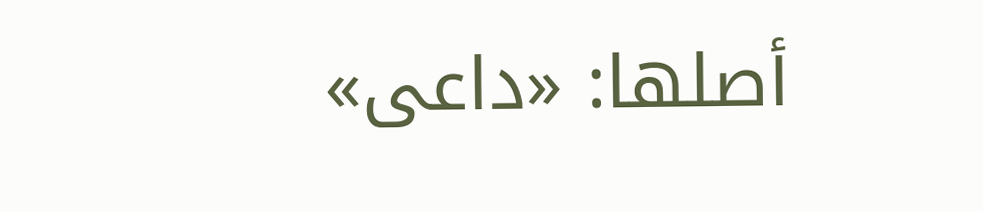أصلها: «داعى»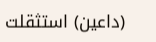(داعين) استثقلت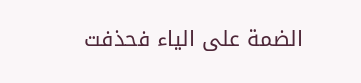الضمة على الياء فحذفت